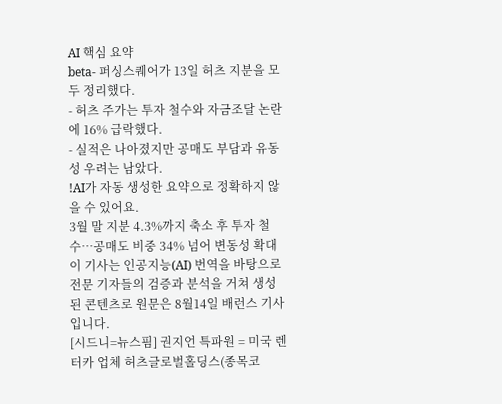AI 핵심 요약
beta- 퍼싱스퀘어가 13일 허츠 지분을 모두 정리했다.
- 허츠 주가는 투자 철수와 자금조달 논란에 16% 급락했다.
- 실적은 나아졌지만 공매도 부담과 유동성 우려는 남았다.
!AI가 자동 생성한 요약으로 정확하지 않을 수 있어요.
3월 말 지분 4.3%까지 축소 후 투자 철수…공매도 비중 34% 넘어 변동성 확대
이 기사는 인공지능(AI) 번역을 바탕으로 전문 기자들의 검증과 분석을 거쳐 생성된 콘텐츠로 원문은 8월14일 배런스 기사입니다.
[시드니=뉴스핌] 권지언 특파원 = 미국 렌터카 업체 허츠글로벌홀딩스(종목코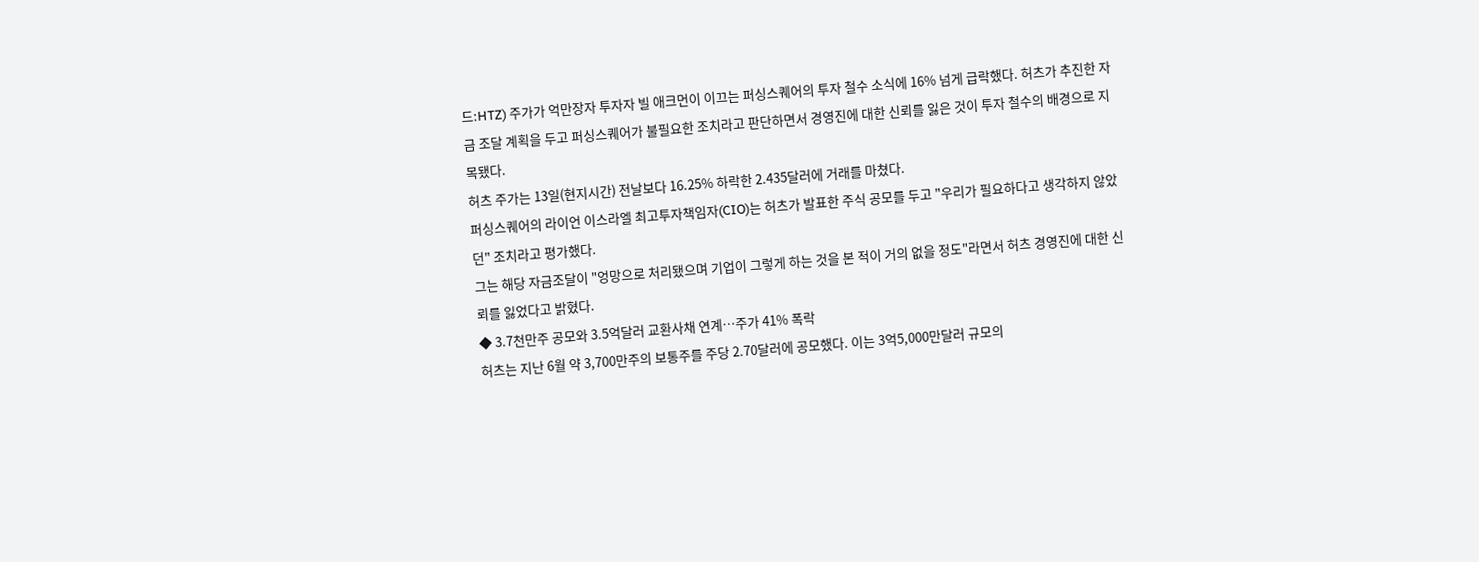드:HTZ) 주가가 억만장자 투자자 빌 애크먼이 이끄는 퍼싱스퀘어의 투자 철수 소식에 16% 넘게 급락했다. 허츠가 추진한 자금 조달 계획을 두고 퍼싱스퀘어가 불필요한 조치라고 판단하면서 경영진에 대한 신뢰를 잃은 것이 투자 철수의 배경으로 지목됐다.
허츠 주가는 13일(현지시간) 전날보다 16.25% 하락한 2.435달러에 거래를 마쳤다.
퍼싱스퀘어의 라이언 이스라엘 최고투자책임자(CIO)는 허츠가 발표한 주식 공모를 두고 "우리가 필요하다고 생각하지 않았던" 조치라고 평가했다.
그는 해당 자금조달이 "엉망으로 처리됐으며 기업이 그렇게 하는 것을 본 적이 거의 없을 정도"라면서 허츠 경영진에 대한 신뢰를 잃었다고 밝혔다.
◆ 3.7천만주 공모와 3.5억달러 교환사채 연계…주가 41% 폭락
허츠는 지난 6월 약 3,700만주의 보통주를 주당 2.70달러에 공모했다. 이는 3억5,000만달러 규모의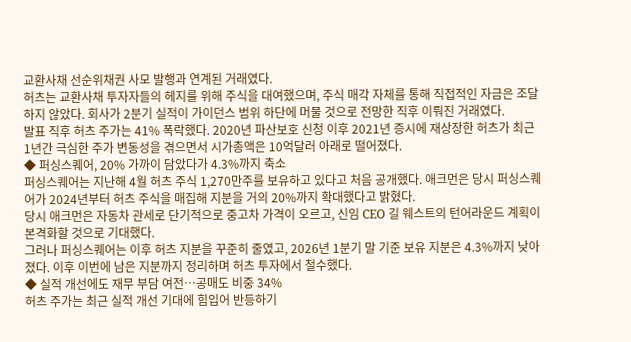교환사채 선순위채권 사모 발행과 연계된 거래였다.
허츠는 교환사채 투자자들의 헤지를 위해 주식을 대여했으며, 주식 매각 자체를 통해 직접적인 자금은 조달하지 않았다. 회사가 2분기 실적이 가이던스 범위 하단에 머물 것으로 전망한 직후 이뤄진 거래였다.
발표 직후 허츠 주가는 41% 폭락했다. 2020년 파산보호 신청 이후 2021년 증시에 재상장한 허츠가 최근 1년간 극심한 주가 변동성을 겪으면서 시가총액은 10억달러 아래로 떨어졌다.
◆ 퍼싱스퀘어, 20% 가까이 담았다가 4.3%까지 축소
퍼싱스퀘어는 지난해 4월 허츠 주식 1,270만주를 보유하고 있다고 처음 공개했다. 애크먼은 당시 퍼싱스퀘어가 2024년부터 허츠 주식을 매집해 지분을 거의 20%까지 확대했다고 밝혔다.
당시 애크먼은 자동차 관세로 단기적으로 중고차 가격이 오르고, 신임 CEO 길 웨스트의 턴어라운드 계획이 본격화할 것으로 기대했다.
그러나 퍼싱스퀘어는 이후 허츠 지분을 꾸준히 줄였고, 2026년 1분기 말 기준 보유 지분은 4.3%까지 낮아졌다. 이후 이번에 남은 지분까지 정리하며 허츠 투자에서 철수했다.
◆ 실적 개선에도 재무 부담 여전…공매도 비중 34%
허츠 주가는 최근 실적 개선 기대에 힘입어 반등하기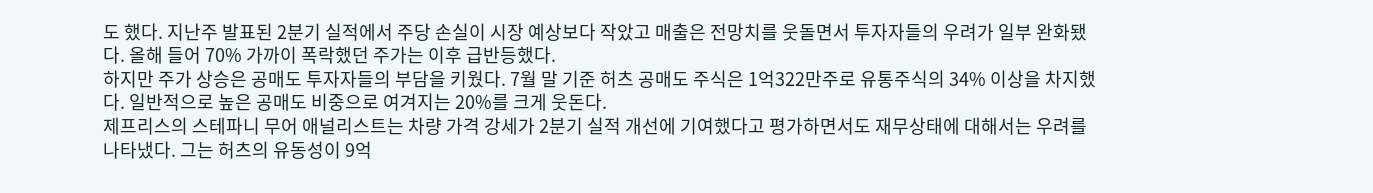도 했다. 지난주 발표된 2분기 실적에서 주당 손실이 시장 예상보다 작았고 매출은 전망치를 웃돌면서 투자자들의 우려가 일부 완화됐다. 올해 들어 70% 가까이 폭락했던 주가는 이후 급반등했다.
하지만 주가 상승은 공매도 투자자들의 부담을 키웠다. 7월 말 기준 허츠 공매도 주식은 1억322만주로 유통주식의 34% 이상을 차지했다. 일반적으로 높은 공매도 비중으로 여겨지는 20%를 크게 웃돈다.
제프리스의 스테파니 무어 애널리스트는 차량 가격 강세가 2분기 실적 개선에 기여했다고 평가하면서도 재무상태에 대해서는 우려를 나타냈다. 그는 허츠의 유동성이 9억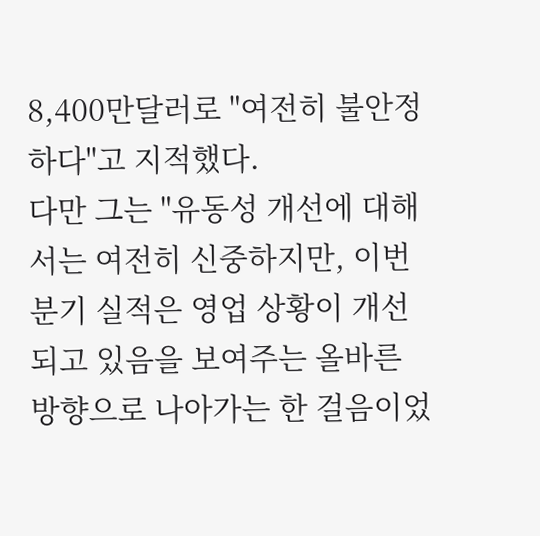8,400만달러로 "여전히 불안정하다"고 지적했다.
다만 그는 "유동성 개선에 대해서는 여전히 신중하지만, 이번 분기 실적은 영업 상황이 개선되고 있음을 보여주는 올바른 방향으로 나아가는 한 걸음이었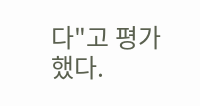다"고 평가했다.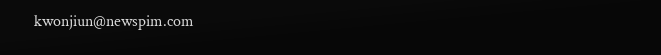kwonjiun@newspim.com